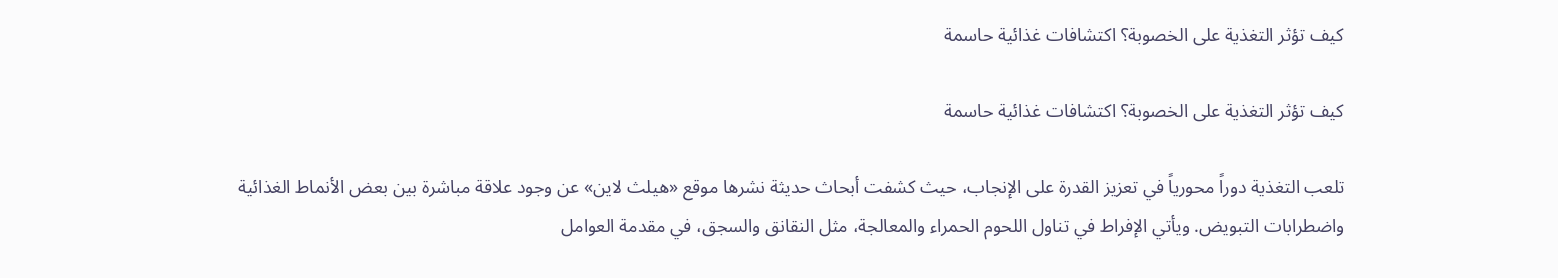كيف تؤثر التغذية على الخصوبة؟ اكتشافات غذائية حاسمة

كيف تؤثر التغذية على الخصوبة؟ اكتشافات غذائية حاسمة

تلعب التغذية دوراً محورياً في تعزيز القدرة على الإنجاب، حيث كشفت أبحاث حديثة نشرها موقع «هيلث لاين» عن وجود علاقة مباشرة بين بعض الأنماط الغذائية واضطرابات التبويض. ويأتي الإفراط في تناول اللحوم الحمراء والمعالجة، مثل النقانق والسجق، في مقدمة العوامل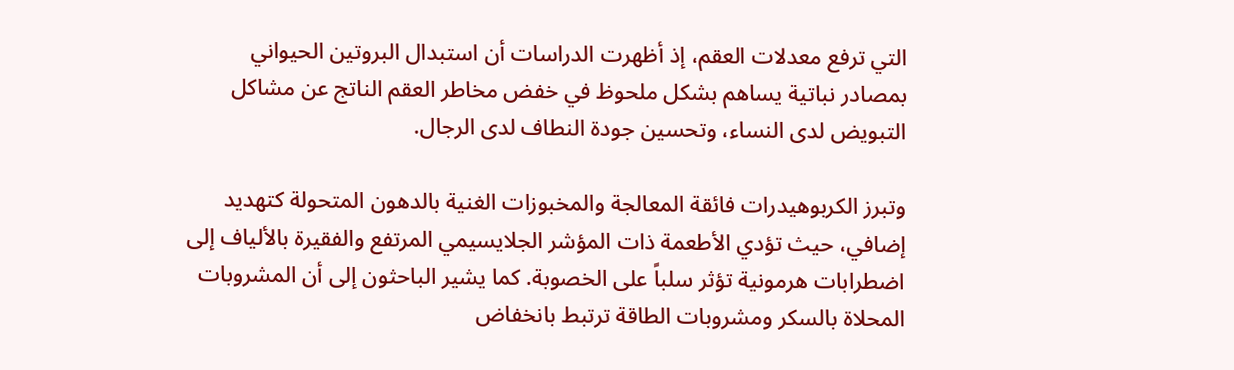التي ترفع معدلات العقم، إذ أظهرت الدراسات أن استبدال البروتين الحيواني بمصادر نباتية يساهم بشكل ملحوظ في خفض مخاطر العقم الناتج عن مشاكل التبويض لدى النساء، وتحسين جودة النطاف لدى الرجال.

وتبرز الكربوهيدرات فائقة المعالجة والمخبوزات الغنية بالدهون المتحولة كتهديد إضافي، حيث تؤدي الأطعمة ذات المؤشر الجلايسيمي المرتفع والفقيرة بالألياف إلى اضطرابات هرمونية تؤثر سلباً على الخصوبة. كما يشير الباحثون إلى أن المشروبات المحلاة بالسكر ومشروبات الطاقة ترتبط بانخفاض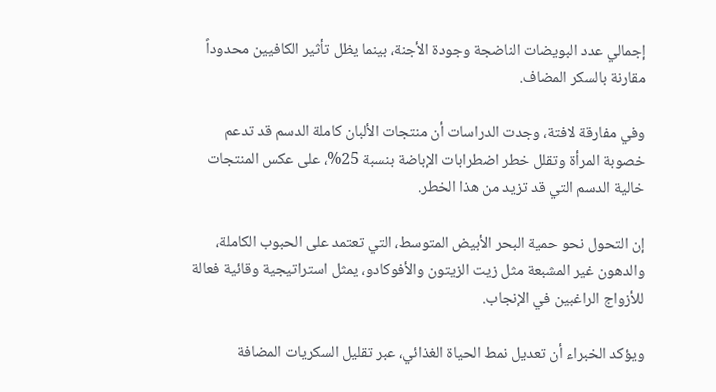إجمالي عدد البويضات الناضجة وجودة الأجنة، بينما يظل تأثير الكافيين محدوداً مقارنة بالسكر المضاف.

وفي مفارقة لافتة، وجدت الدراسات أن منتجات الألبان كاملة الدسم قد تدعم خصوبة المرأة وتقلل خطر اضطرابات الإباضة بنسبة 25%، على عكس المنتجات خالية الدسم التي قد تزيد من هذا الخطر.

إن التحول نحو حمية البحر الأبيض المتوسط، التي تعتمد على الحبوب الكاملة، والدهون غير المشبعة مثل زيت الزيتون والأفوكادو، يمثل استراتيجية وقائية فعالة للأزواج الراغبين في الإنجاب.

ويؤكد الخبراء أن تعديل نمط الحياة الغذائي، عبر تقليل السكريات المضافة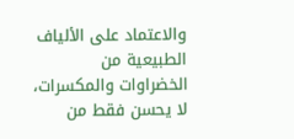والاعتماد على الألياف الطبيعية من الخضراوات والمكسرات، لا يحسن فقط من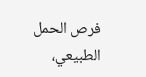فرص الحمل الطبيعي،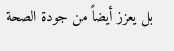بل يعزز أيضاً من جودة الصحة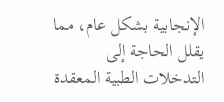الإنجابية بشكل عام، مما يقلل الحاجة إلى التدخلات الطبية المعقدة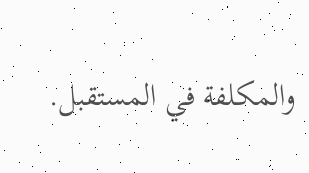والمكلفة في المستقبل.